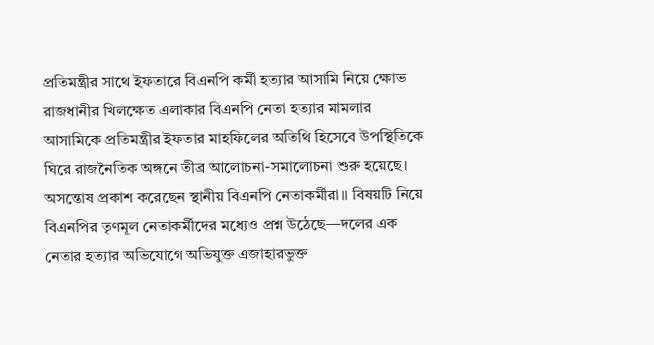প্রতিমন্ত্রীর সাথে ইফতারে বিএনপি কর্মী হত্যার আসামি নিয়ে ক্ষোভ
রাজধানীর খিলক্ষেত এলাকার বিএনপি নেতা হত্যার মামলার আসামিকে প্রতিমন্ত্রীর ইফতার মাহফিলের অতিথি হিসেবে উপস্থিতিকে ঘিরে রাজনৈতিক অঙ্গনে তীব্র আলোচনা-সমালোচনা শুরু হয়েছে। অসন্তোষ প্রকাশ করেছেন স্থানীয় বিএনপি নেতাকর্মীরা।। বিষয়টি নিয়ে বিএনপির তৃণমূল নেতাকর্মীদের মধ্যেও প্রশ্ন উঠেছে—দলের এক নেতার হত্যার অভিযোগে অভিযুক্ত এজাহারভুক্ত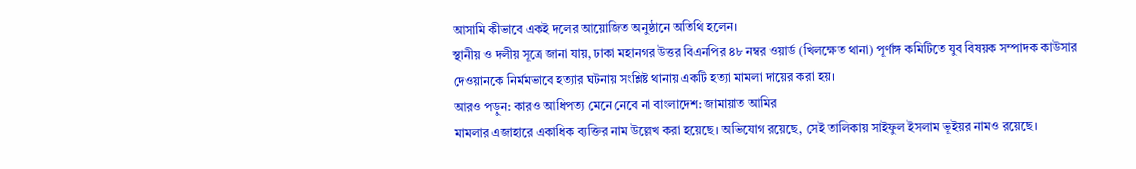আসামি কীভাবে একই দলের আয়োজিত অনুষ্ঠানে অতিথি হলেন।
স্থানীয় ও দলীয় সূত্রে জানা যায়, ঢাকা মহানগর উত্তর বিএনপির ৪৮ নম্বর ওয়ার্ড (খিলক্ষেত থানা) পূর্ণাঙ্গ কমিটিতে যুব বিষয়ক সম্পাদক কাউসার দেওয়ানকে নির্মমভাবে হত্যার ঘটনায় সংশ্লিষ্ট থানায় একটি হত্যা মামলা দায়ের করা হয়।
আরও পড়ুন: কারও আধিপত্য মেনে নেবে না বাংলাদেশ: জামায়াত আমির
মামলার এজাহারে একাধিক ব্যক্তির নাম উল্লেখ করা হয়েছে। অভিযোগ রয়েছে, সেই তালিকায় সাইফুল ইসলাম ভূইয়র নামও রয়েছে।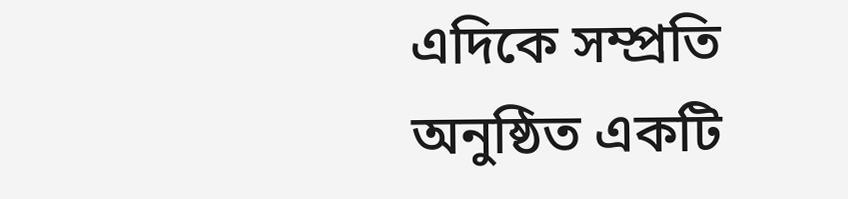এদিকে সম্প্রতি অনুষ্ঠিত একটি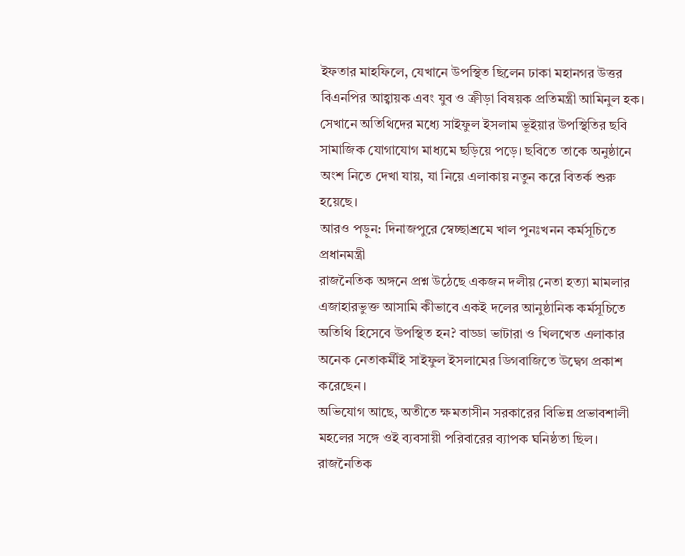ইফতার মাহফিলে, যেখানে উপস্থিত ছিলেন ঢাকা মহানগর উত্তর বিএনপির আহ্বায়ক এবং যুব ও ক্রীড়া বিষয়ক প্রতিমন্ত্রী আমিনুল হক। সেখানে অতিথিদের মধ্যে সাইফুল ইসলাম ভূইয়ার উপস্থিতির ছবি সামাজিক যোগাযোগ মাধ্যমে ছড়িয়ে পড়ে। ছবিতে তাকে অনুষ্ঠানে অংশ নিতে দেখা যায়, যা নিয়ে এলাকায় নতুন করে বিতর্ক শুরু হয়েছে।
আরও পড়ুন: দিনাজপুরে স্বেচ্ছাশ্রমে খাল পুনঃখনন কর্মসূচিতে প্রধানমন্ত্রী
রাজনৈতিক অঙ্গনে প্রশ্ন উঠেছে একজন দলীয় নেতা হত্যা মামলার এজাহারভুক্ত আসামি কীভাবে একই দলের আনুষ্ঠানিক কর্মসূচিতে অতিথি হিসেবে উপস্থিত হন? বাড্ডা ভাটারা ও খিলখেত এলাকার অনেক নেতাকর্মীই সাইফুল ইসলামের ডিগবাজিতে উদ্বেগ প্রকাশ করেছেন।
অভিযোগ আছে, অতীতে ক্ষমতাসীন সরকারের বিভিন্ন প্রভাবশালী মহলের সঙ্গে ওই ব্যবসায়ী পরিবারের ব্যাপক ঘনিষ্ঠতা ছিল। রাজনৈতিক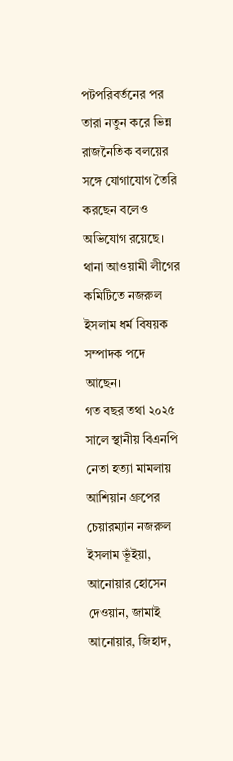পটপরিবর্তনের পর তারা নতুন করে ভিন্ন রাজনৈতিক বলয়ের সঙ্গে যোগাযোগ তৈরি করছেন বলেও অভিযোগ রয়েছে। থানা আওয়ামী লীগের কমিটিতে নজরুল ইসলাম ধর্ম বিষয়ক সম্পাদক পদে আছেন।
গত বছর তথা ২০২৫ সালে স্থানীয় বিএনপি নেতা হত্যা মামলায় আশিয়ান গ্রুপের চেয়ারম্যান নজরুল ইসলাম ভূঁইয়া, আনোয়ার হোসেন দেওয়ান, জামাই আনোয়ার, জিহাদ,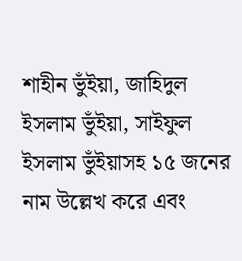শাহীন ভুঁইয়া, জাহিদুল ইসলাম ভুঁইয়া, সাইফুল ইসলাম ভুঁইয়াসহ ১৫ জনের নাম উল্লেখ করে এবং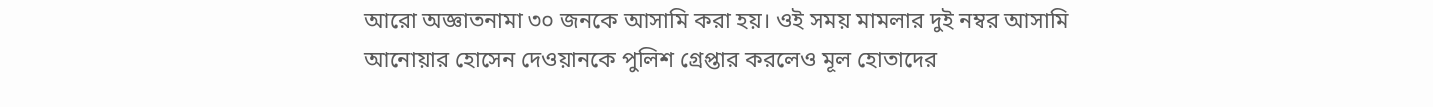আরো অজ্ঞাতনামা ৩০ জনকে আসামি করা হয়। ওই সময় মামলার দুই নম্বর আসামি আনোয়ার হোসেন দেওয়ানকে পুলিশ গ্রেপ্তার করলেও মূল হোতাদের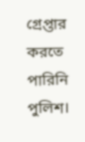গ্রেপ্তার করতে পারিনি পুলিশ।